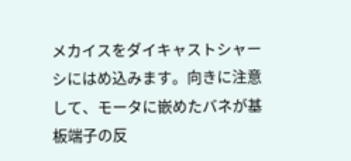メカイスをダイキャストシャーシにはめ込みます。向きに注意して、モータに嵌めたバネが基板端子の反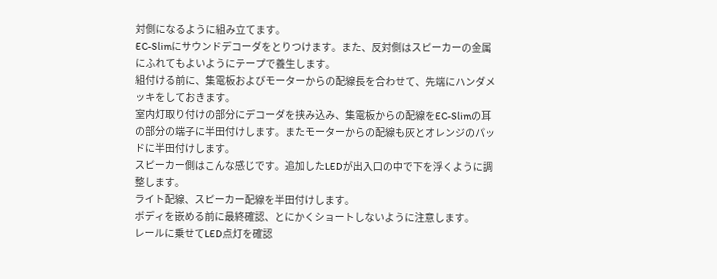対側になるように組み立てます。
EC-Slimにサウンドデコーダをとりつけます。また、反対側はスピーカーの金属にふれてもよいようにテープで養生します。
組付ける前に、集電板およびモーターからの配線長を合わせて、先端にハンダメッキをしておきます。
室内灯取り付けの部分にデコーダを挟み込み、集電板からの配線をEC-Slimの耳の部分の端子に半田付けします。またモーターからの配線も灰とオレンジのパッドに半田付けします。
スピーカー側はこんな感じです。追加したLEDが出入口の中で下を浮くように調整します。
ライト配線、スピーカー配線を半田付けします。
ボディを嵌める前に最終確認、とにかくショートしないように注意します。
レールに乗せてLED点灯を確認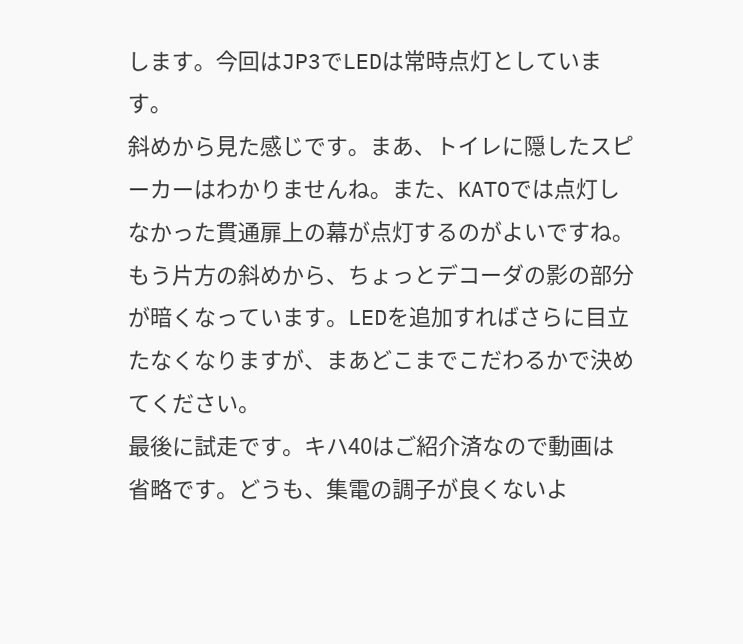します。今回はJP3でLEDは常時点灯としています。
斜めから見た感じです。まあ、トイレに隠したスピーカーはわかりませんね。また、KATOでは点灯しなかった貫通扉上の幕が点灯するのがよいですね。
もう片方の斜めから、ちょっとデコーダの影の部分が暗くなっています。LEDを追加すればさらに目立たなくなりますが、まあどこまでこだわるかで決めてください。
最後に試走です。キハ40はご紹介済なので動画は省略です。どうも、集電の調子が良くないよ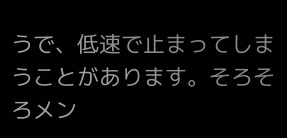うで、低速で止まってしまうことがあります。そろそろメン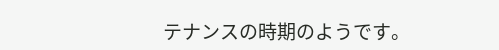テナンスの時期のようです。